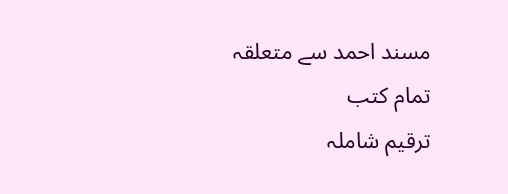مسند احمد سے متعلقہ
تمام کتب
ترقیم شاملہ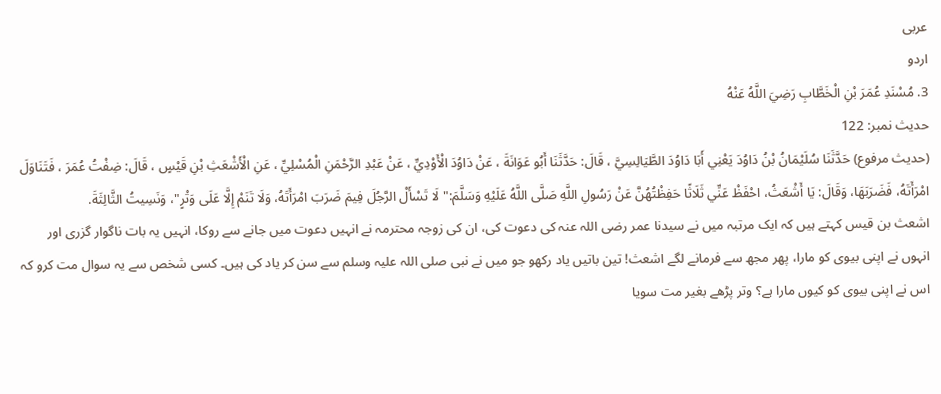عربی
اردو
3. مُسْنَدِ عُمَرَ بْنِ الْخَطَّابِ رَضِيَ اللَّهُ عَنْهُ
حدیث نمبر: 122
(حديث مرفوع) حَدَّثَنَا سُلَيْمَانُ بْنُ دَاوُدَ يَعْنِي أَبَا دَاوُدَ الطَّيَالِسِيَّ ، قَالَ: حَدَّثَنَا أَبُو عَوَانَةَ ، عَنْ دَاوُدَ الْأَوْدِيِّ ، عَنْ عَبْدِ الرَّحْمَنِ الْمُسْلِيِّ ، عَنِ الْأَشْعَثِ بْنِ قَيْسٍ ، قَالَ: ضِفْتُ عُمَرَ ، فَتَنَاوَلَ امْرَأَتَهُ، فَضَرَبَهَا، وَقَالَ: يَا أَشْعَثُ، احْفَظْ عَنِّي ثَلَاثًا حَفِظْتُهُنَّ عَنْ رَسُولِ اللَّهِ صَلَّى اللَّهُ عَلَيْهِ وَسَلَّمَ:" لَا تَسْأَلْ الرَّجُلَ فِيمَ ضَرَبَ امْرَأَتَهُ، وَلَا تَنَمْ إِلَّا عَلَى وَتْرٍ"، وَنَسِيتُ الثَّالِثَةَ.
اشعث بن قیس کہتے ہیں کہ ایک مرتبہ میں نے سیدنا عمر رضی اللہ عنہ کی دعوت کی، ان کی زوجہ محترمہ نے انہیں دعوت میں جانے سے روکا، انہیں یہ بات ناگوار گزری اور انہوں نے اپنی بیوی کو مارا، پھر مجھ سے فرمانے لگے اشعث! تین باتیں یاد رکھو جو میں نے نبی صلی اللہ علیہ وسلم سے سن کر یاد کی ہیں۔ کسی شخص سے یہ سوال مت کرو کہ اس نے اپنی بیوی کو کیوں مارا ہے؟ وتر پڑھے بغیر مت سویا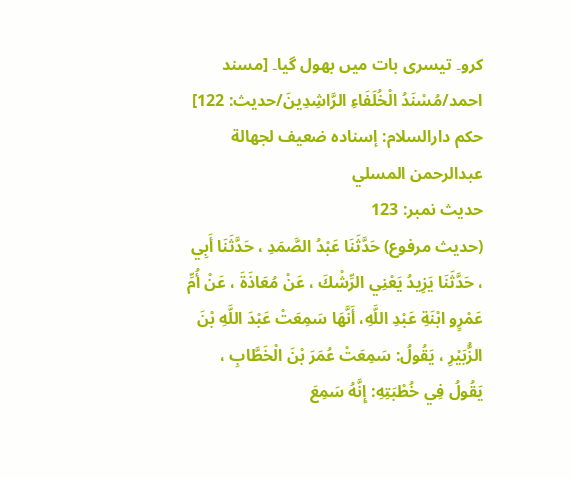کرو۔ تیسری بات میں بھول گیا۔ [مسند احمد/مُسْنَدُ الْخُلَفَاءِ الرَّاشِدِينَ/حدیث: 122]
حکم دارالسلام: إسناده ضعيف لجهالة عبدالرحمن المسلي
حدیث نمبر: 123
(حديث مرفوع) حَدَّثَنَا عَبْدُ الصَّمَدِ ، حَدَّثَنَا أَبِي ، حَدَّثَنَا يَزِيدُ يَعْنِي الرِّشْكَ ، عَنْ مُعَاذَةَ ، عَنْ أُمِّ عَمْرٍو ابْنَةِ عَبْدِ اللَّهِ، أَنَّهَا سَمِعَتْ عَبْدَ اللَّهِ بْنَ الزُّبَيْرِ ، يَقُولُ: سَمِعَتْ عُمَرَ بْنَ الْخَطَّابِ ، يَقُولُ فِي خُطْبَتِهِ: إِنَّهُ سَمِعَ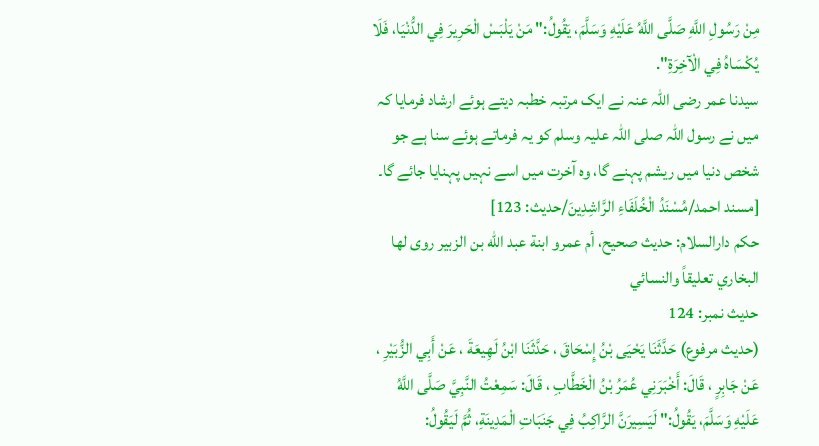مِنْ رَسُولِ اللَّهِ صَلَّى اللَّهُ عَلَيْهِ وَسَلَّمَ، يَقُولُ:" مَنْ يَلْبَسْ الْحَرِيرَ فِي الدُّنْيَا، فَلَا يُكْسَاهُ فِي الْآخِرَةِ".
سیدنا عمر رضی اللہ عنہ نے ایک مرتبہ خطبہ دیتے ہوئے ارشاد فرمایا کہ میں نے رسول اللہ صلی اللہ علیہ وسلم کو یہ فرماتے ہوئے سنا ہے جو شخص دنیا میں ریشم پہنے گا، وہ آخرت میں اسے نہیں پہنایا جائے گا۔ [مسند احمد/مُسْنَدُ الْخُلَفَاءِ الرَّاشِدِينَ/حدیث: 123]
حکم دارالسلام: حديث صحيح، أم عمرو ابنة عبد الله بن الزبير روى لها البخاري تعليقاً والنسائي
حدیث نمبر: 124
(حديث مرفوع) حَدَّثَنَا يَحْيَى بْنُ إِسْحَاقَ ، حَدَّثَنَا ابْنُ لَهِيعَةَ ، عَنْ أَبِي الزُّبَيْرِ ، عَنْ جَابِرٍ ، قَالَ: أَخْبَرَنِي عُمَرُ بْنُ الْخَطَّابِ ، قَالَ: سَمِعْتُ النَّبِيَّ صَلَّى اللَّهُ عَلَيْهِ وَسَلَّمَ، يَقُولُ:" لَيَسِيرَنَّ الرَّاكِبُ فِي جَنَبَاتِ الْمَدِينَةِ، ثُمَّ لَيَقُولُ: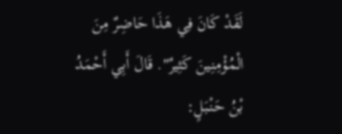لَقَدْ كَانَ فِي هَذَا حَاضِرٌ مِنَ الْمُؤْمِنِينَ كَثِيرٌ". قَالَ أَبِي أَحْمَدُ بْنُ حَنْبَلٍ: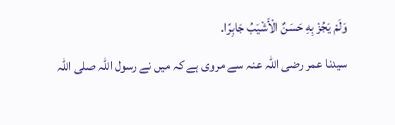وَلَمْ يَجُزْ بِهِ حَسَنٌ الْأَشْيَبُ جَابِرًا.
سیدنا عمر رضی اللہ عنہ سے مروی ہے کہ میں نے رسول اللہ صلی اللہ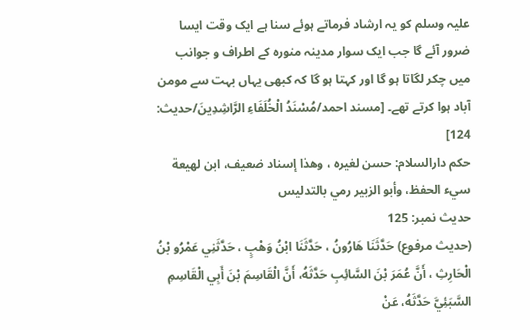علیہ وسلم کو یہ ارشاد فرماتے ہوئے سنا ہے ایک وقت ایسا ضرور آئے گا جب ایک سوار مدینہ منورہ کے اطراف و جوانب میں چکر لگاتا ہو گا اور کہتا ہو گا کہ کبھی یہاں بہت سے مومن آباد ہوا کرتے تھے۔ [مسند احمد/مُسْنَدُ الْخُلَفَاءِ الرَّاشِدِينَ/حدیث: 124]
حکم دارالسلام: حسن لغيره ، وهذا إسناد ضعيف، ابن لهيعة سيء الحفظ، وأبو الزبير رمي بالتدليس
حدیث نمبر: 125
(حديث مرفوع) حَدَّثَنَا هَارُونُ ، حَدَّثَنَا ابْنُ وَهْبٍ ، حَدَّثَنِي عَمْرُو بْنُ الْحَارِثِ ، أَنَّ عُمَرَ بْنَ السَّائِبِ حَدَّثَهُ، أَنَّ الْقَاسِمَ بْنَ أَبِي الْقَاسِمِ السَّبَئِيَّ حَدَّثَهُ، عَنْ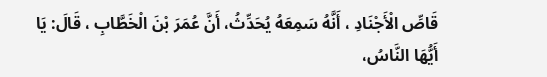قَاصِّ الْأَجْنَادِ ، أَنَّهُ سَمِعَهُ يُحَدِّثُ، أَنَّ عُمَرَ بْنَ الْخَطَّابِ ، قَالَ: يَا أَيُّهَا النَّاسُ،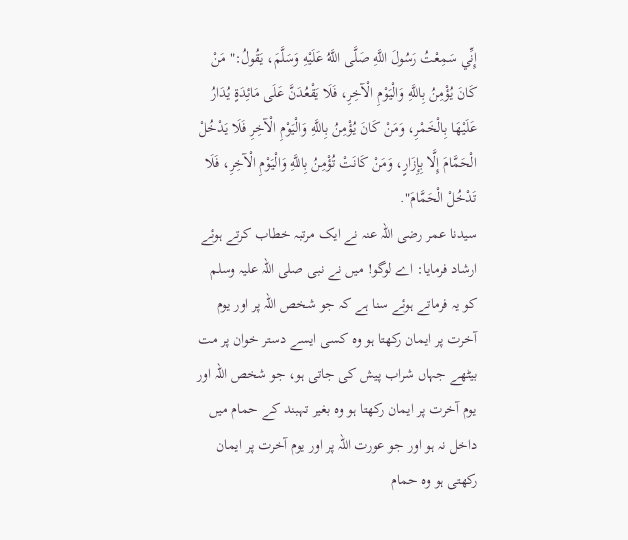إِنِّي سَمِعْتُ رَسُولَ اللَّهِ صَلَّى اللَّهُ عَلَيْهِ وَسَلَّمَ، يَقُولُ:" مَنْ كَانَ يُؤْمِنُ بِاللَّهِ وَالْيَوْمِ الْآخِرِ، فَلَا يَقْعُدَنَّ عَلَى مَائِدَةٍ يُدَارُ عَلَيْهَا بِالْخَمْرِ، وَمَنْ كَانَ يُؤْمِنُ بِاللَّهِ وَالْيَوْمِ الْآخِرِ فَلَا يَدْخُلْ الْحَمَّامَ إِلَّا بِإِزَارٍ، وَمَنْ كَانَتْ تُؤْمِنُ بِاللَّهِ وَالْيَوْمِ الْآخِرِ، فَلَا تَدْخُلْ الْحَمَّامَ".
سیدنا عمر رضی اللہ عنہ نے ایک مرتبہ خطاب کرتے ہوئے ارشاد فرمایا: اے لوگو! میں نے نبی صلی اللہ علیہ وسلم کو یہ فرماتے ہوئے سنا ہے کہ جو شخص اللہ پر اور یوم آخرت پر ایمان رکھتا ہو وہ کسی ایسے دستر خوان پر مت بیٹھے جہاں شراب پیش کی جاتی ہو، جو شخص اللہ اور یوم آخرت پر ایمان رکھتا ہو وہ بغیر تہبند کے حمام میں داخل نہ ہو اور جو عورت اللہ پر اور یوم آخرت پر ایمان رکھتی ہو وہ حمام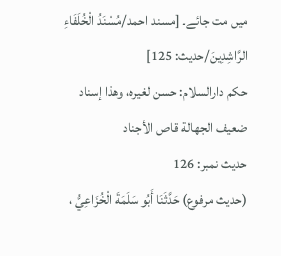میں مت جائے۔ [مسند احمد/مُسْنَدُ الْخُلَفَاءِ الرَّاشِدِينَ/حدیث: 125]
حکم دارالسلام: حسن لغيره، وهذا إسناد ضعيف الجهالة قاص الأجناد
حدیث نمبر: 126
(حديث مرفوع) حَدَّثَنَا أَبُو سَلَمَةَ الْخُزَاعِيُّ ،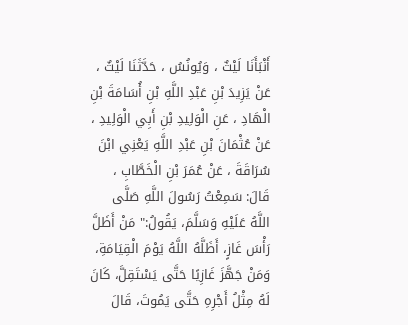أَنْبَأَنَا لَيْثٌ ، وَيُونُسُ ، حَدَّثَنَا لَيْثٌ ، عَنْ يَزِيدَ بْنِ عَبْدِ اللَّهِ بْنِ أُسَامَةَ بْنِ الْهَادِ ، عَنِ الْوَلِيدِ بْنِ أَبِي الْوَلِيدِ ، عَنْ عُثْمَانَ بْنِ عَبْدِ اللَّهِ يَعْنِي ابْنَ سُرَاقَةَ ، عَنْ عُمَرَ بْنِ الْخَطَّابِ ، قَالَ: سَمِعْتُ رَسُولَ اللَّهِ صَلَّى اللَّهُ عَلَيْهِ وَسَلَّمَ، يَقُولُ:" مَنْ أَظَلَّ رَأْسَ غَازٍ، أَظَلَّهُ اللَّهُ يَوْمَ الْقِيَامَةِ، وَمَنْ جَهَّزَ غَازِيًا حَتَّى يَسْتَقِلَّ، كَانَ لَهُ مِثْلُ أَجْرِهِ حَتَّى يَمُوتَ، قَالَ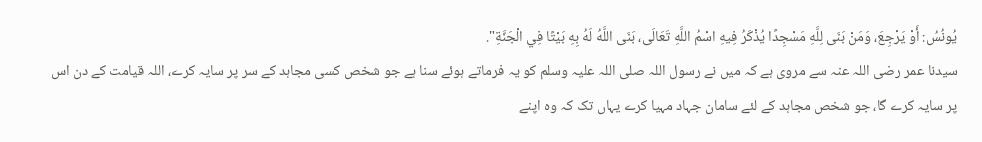يُونُسُ: أَوْ يَرْجِعَ، وَمَنْ بَنَى لِلَّهِ مَسْجِدًا يُذْكَرُ فِيهِ اسْمُ اللَّهِ تَعَالَى، بَنَى اللَّهُ لَهُ بِهِ بَيْتًا فِي الْجَنَّةِ".
سیدنا عمر رضی اللہ عنہ سے مروی ہے کہ میں نے رسول اللہ صلی اللہ علیہ وسلم کو یہ فرماتے ہوئے سنا ہے جو شخص کسی مجاہد کے سر پر سایہ کرے، اللہ قیامت کے دن اس پر سایہ کرے گا، جو شخص مجاہد کے لئے سامان جہاد مہیا کرے یہاں تک کہ وہ اپنے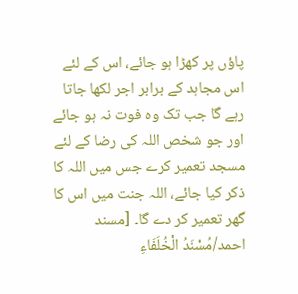پاؤں پر کھڑا ہو جائے، اس کے لئے اس مجاہد کے برابر اجر لکھا جاتا رہے گا جب تک وہ فوت نہ ہو جائے اور جو شخص اللہ کی رضا کے لئے مسجد تعمیر کرے جس میں اللہ کا ذکر کیا جائے، اللہ جنت میں اس کا گھر تعمیر کر دے گا۔ [مسند احمد/مُسْنَدُ الْخُلَفَاءِ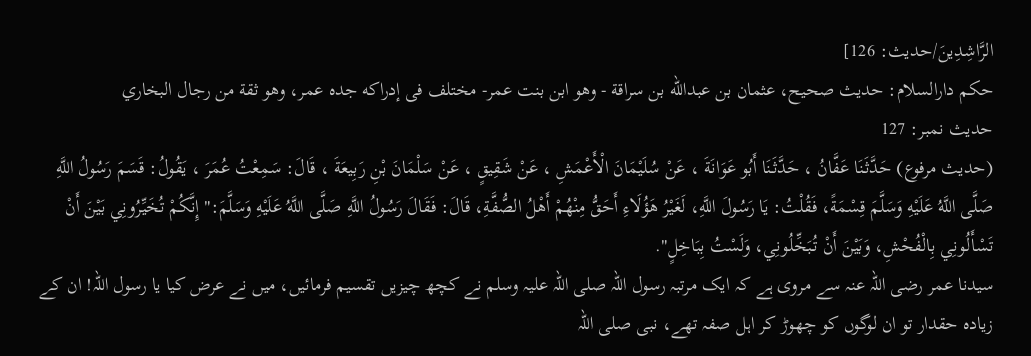الرَّاشِدِينَ/حدیث: 126]
حکم دارالسلام: حديث صحيح، عثمان بن عبدالله بن سراقة - وهو ابن بنت عمر- مختلف فى إدراكه جده عمر، وهو ثقة من رجال البخاري
حدیث نمبر: 127
(حديث مرفوع) حَدَّثَنَا عَفَّانُ ، حَدَّثَنَا أَبُو عَوَانَةَ ، عَنْ سُلَيْمَانَ الْأَعْمَشِ ، عَنْ شَقِيقٍ ، عَنْ سَلْمَانَ بْنِ رَبِيعَةَ ، قَالَ: سَمِعْتُ عُمَرَ ، يَقُولُ: قَسَمَ رَسُولُ اللَّهِ صَلَّى اللَّهُ عَلَيْهِ وَسَلَّمَ قِسْمَةً، فَقُلْتُ: يَا رَسُولَ اللَّهِ، لَغَيْرُ هَؤُلَاءِ أَحَقُّ مِنْهُمْ أَهْلُ الصُّفَّةِ، قَالَ: فَقَالَ رَسُولُ اللَّهِ صَلَّى اللَّهُ عَلَيْهِ وَسَلَّمَ:" إِنَّكُمْ تُخَيِّرُونِي بَيْنَ أَنْ تَسْأَلُونِي بِالْفُحْشِ، وَبَيْنَ أَنْ تُبَخِّلُونِي، وَلَسْتُ بِبَاخِلٍ".
سیدنا عمر رضی اللہ عنہ سے مروی ہے کہ ایک مرتبہ رسول اللہ صلی اللہ علیہ وسلم نے کچھ چیزیں تقسیم فرمائیں، میں نے عرض کیا یا رسول اللہ! ان کے زیادہ حقدار تو ان لوگوں کو چھوڑ کر اہل صفہ تھے، نبی صلی اللہ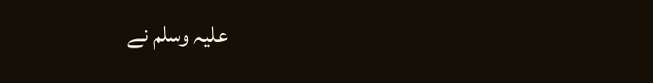علیہ وسلم نے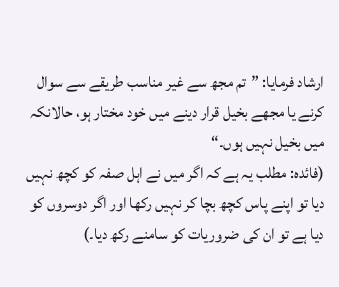ارشاد فرمایا: ”تم مجھ سے غیر مناسب طریقے سے سوال کرنے یا مجھے بخیل قرار دینے میں خود مختار ہو، حالانکہ میں بخیل نہیں ہوں۔“
(فائدہ: مطلب یہ ہے کہ اگر میں نے اہل صفہ کو کچھ نہیں دیا تو اپنے پاس کچھ بچا کر نہیں رکھا اور اگر دوسروں کو دیا ہے تو ان کی ضروریات کو سامنے رکھ دیا۔)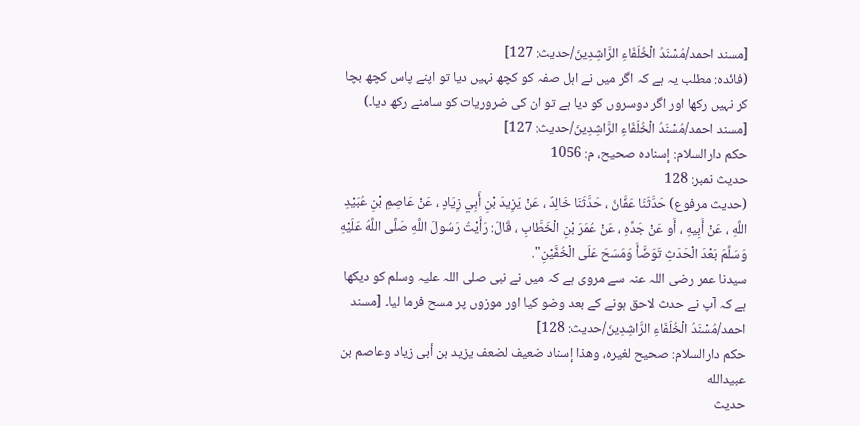[مسند احمد/مُسْنَدُ الْخُلَفَاءِ الرَّاشِدِينَ/حدیث: 127]
(فائدہ: مطلب یہ ہے کہ اگر میں نے اہل صفہ کو کچھ نہیں دیا تو اپنے پاس کچھ بچا کر نہیں رکھا اور اگر دوسروں کو دیا ہے تو ان کی ضروریات کو سامنے رکھ دیا۔) [مسند احمد/مُسْنَدُ الْخُلَفَاءِ الرَّاشِدِينَ/حدیث: 127]
حکم دارالسلام: إسناده صحيح، م: 1056
حدیث نمبر: 128
(حديث مرفوع) حَدَّثَنَا عَفَّانُ ، حَدَّثَنَا خَالِدٌ ، عَنْ يَزِيدَ بْنِ أَبِي زِيَادٍ ، عَنْ عَاصِمِ بْنِ عُبَيْدِ اللَّهِ ، عَنْ أَبِيهِ ، أَو عَنْ جَدِّهِ ، عَنْ عُمَرَ بْنِ الْخَطَّابِ ، قَالَ: رَأَيْتُ رَسُولَ اللَّهِ صَلَّى اللَّهُ عَلَيْهِ وَسَلَّمَ بَعْدَ الْحَدَثِ تَوَضَّأَ وَمَسَحَ عَلَى الْخُفَّيْنِ".
سیدنا عمر رضی اللہ عنہ سے مروی ہے کہ میں نے نبی صلی اللہ علیہ وسلم کو دیکھا ہے کہ آپ نے حدث لاحق ہونے کے بعد وضو کیا اور موزوں پر مسح فرما لیا۔ [مسند احمد/مُسْنَدُ الْخُلَفَاءِ الرَّاشِدِينَ/حدیث: 128]
حکم دارالسلام: صحيح لغيره، وهذا إسناد ضعيف لضعف يزيد بن أبى زياد وعاصم بن عبيدالله
حدیث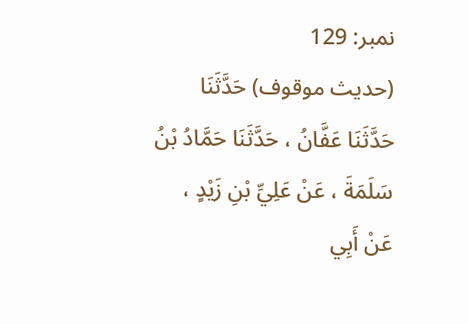نمبر: 129
(حديث موقوف) حَدَّثَنَا حَدَّثَنَا عَفَّانُ ، حَدَّثَنَا حَمَّادُ بْنُ سَلَمَةَ ، عَنْ عَلِيِّ بْنِ زَيْدٍ ، عَنْ أَبِي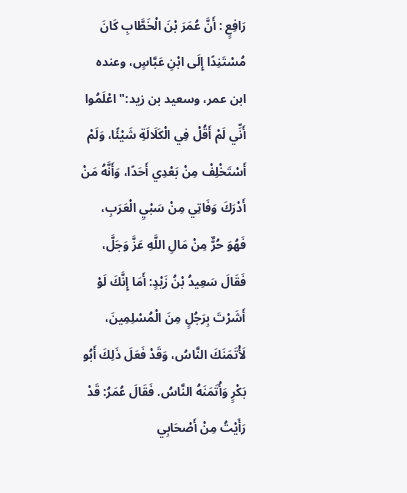رَافِعٍ : أَنَّ عُمَرَ بْنَ الْخَطَّابِ كَانَ مُسْتَنِدًا إِلَى ابْنِ عَبَّاسٍ، وعنده ابن عمر، وسعيد بن زيد:" اعْلَمُوا أَنِّي لَمْ أَقُلْ فِي الْكَلَالَةِ شَيْئًا، وَلَمْ أَسْتَخْلِفْ مِنْ بَعْدِي أَحَدًا، وَأَنَّهُ مَنْ أَدْرَكَ وَفَاتِي مِنْ سَبْيِ الْعَرَبِ، فَهُوَ حُرٌّ مِنْ مَالِ اللَّهِ عَزَّ وَجَلَّ، فَقَالَ سَعِيدُ بْنُ زَيْدٍ: أَمَا إِنَّكَ لَوْ أَشَرْتَ بِرَجُلٍ مِنَ الْمُسْلِمِينَ، لَأْتَمَنَكَ النَّاسُ، وَقَدْ فَعَلَ ذَلِكَ أَبُو بَكْرٍ وَأْتَمَنَهُ النَّاسُ. فَقَالَ عُمَرُ: قَدْ رَأَيْتُ مِنْ أَصْحَابِي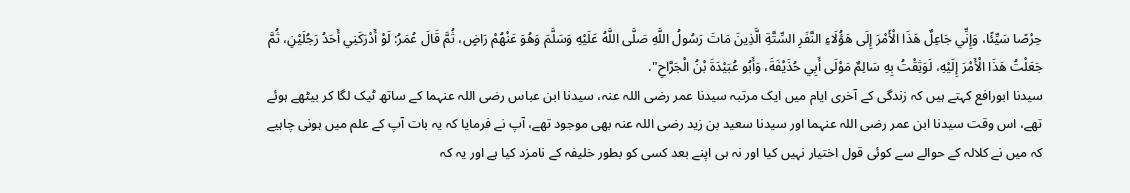حِرْصًا سَيِّئًا، وَإِنِّي جَاعِلٌ هَذَا الْأَمْرَ إِلَى هَؤُلَاءِ النَّفَرِ السِّتَّةِ الَّذِينَ مَاتَ رَسُولُ اللَّهِ صَلَّى اللَّهُ عَلَيْهِ وَسَلَّمَ وَهُوَ عَنْهُمْ رَاضٍ، ثُمَّ قَالَ عُمَرُ: لَوْ أَدْرَكَنِي أَحَدُ رَجُلَيْنِ، ثُمَّ جَعَلْتُ هَذَا الْأَمْرَ إِلَيْهِ، لَوَثِقْتُ بِهِ سَالِمٌ مَوْلَى أَبِي حُذَيْفَةَ، وَأَبُو عُبَيْدَةَ بْنُ الْجَرَّاحِ".
سیدنا ابورافع کہتے ہیں کہ زندگی کے آخری ایام میں ایک مرتبہ سیدنا عمر رضی اللہ عنہ، سیدنا ابن عباس رضی اللہ عنہما کے ساتھ ٹیک لگا کر بیٹھے ہوئے تھے، اس وقت سیدنا ابن عمر رضی اللہ عنہما اور سیدنا سعید بن زید رضی اللہ عنہ بھی موجود تھے، آپ نے فرمایا کہ یہ بات آپ کے علم میں ہونی چاہیے کہ میں نے کلالہ کے حوالے سے کوئی قول اختیار نہیں کیا اور نہ ہی اپنے بعد کسی کو بطور خلیفہ کے نامزد کیا ہے اور یہ کہ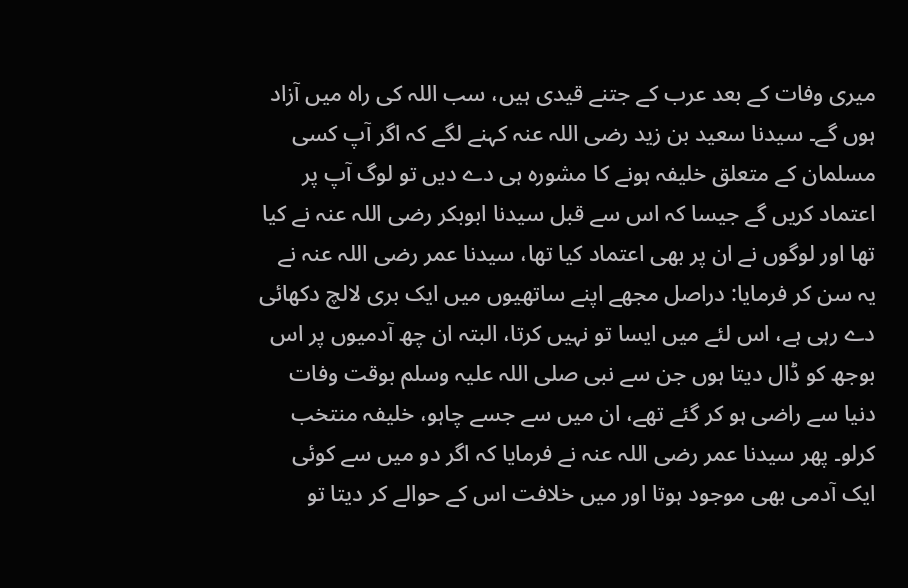میری وفات کے بعد عرب کے جتنے قیدی ہیں، سب اللہ کی راہ میں آزاد ہوں گے۔ سیدنا سعید بن زید رضی اللہ عنہ کہنے لگے کہ اگر آپ کسی مسلمان کے متعلق خلیفہ ہونے کا مشورہ ہی دے دیں تو لوگ آپ پر اعتماد کریں گے جیسا کہ اس سے قبل سیدنا ابوبکر رضی اللہ عنہ نے کیا تھا اور لوگوں نے ان پر بھی اعتماد کیا تھا، سیدنا عمر رضی اللہ عنہ نے یہ سن کر فرمایا: دراصل مجھے اپنے ساتھیوں میں ایک بری لالچ دکھائی دے رہی ہے، اس لئے میں ایسا تو نہیں کرتا، البتہ ان چھ آدمیوں پر اس بوجھ کو ڈال دیتا ہوں جن سے نبی صلی اللہ علیہ وسلم بوقت وفات دنیا سے راضی ہو کر گئے تھے، ان میں سے جسے چاہو، خلیفہ منتخب کرلو۔ پھر سیدنا عمر رضی اللہ عنہ نے فرمایا کہ اگر دو میں سے کوئی ایک آدمی بھی موجود ہوتا اور میں خلافت اس کے حوالے کر دیتا تو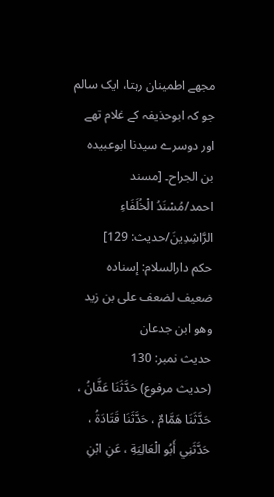مجھے اطمینان رہتا، ایک سالم جو کہ ابوحذیفہ کے غلام تھے اور دوسرے سیدنا ابوعبیدہ بن الجراح۔ [مسند احمد/مُسْنَدُ الْخُلَفَاءِ الرَّاشِدِينَ/حدیث: 129]
حکم دارالسلام: إسناده ضعيف لضعف على بن زيد وهو ابن جدعان
حدیث نمبر: 130
(حديث مرفوع) حَدَّثَنَا عَفَّانُ ، حَدَّثَنَا هَمَّامٌ ، حَدَّثَنَا قَتَادَةُ ، حَدَّثَنِي أَبُو الْعَالِيَةِ ، عَنِ ابْنِ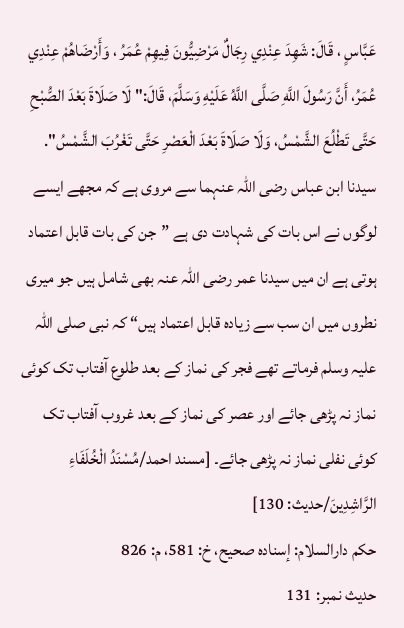عَبَّاسٍ ، قَالَ: شَهِدَ عِنْدِي رِجَالٌ مَرْضِيُّونَ فِيهِمْ عُمَرُ ، وَأَرْضَاهُمْ عِنْدِي عُمَرُ، أَنَّ رَسُولَ اللَّهِ صَلَّى اللَّهُ عَلَيْهِ وَسَلَّمَ، قَالَ:" لَا صَلَاةَ بَعْدَ الصُّبْحِ حَتَّى تَطْلُعَ الشَّمْسُ، وَلَا صَلَاةَ بَعْدَ الْعَصْرِ حَتَّى تَغْرُبَ الشَّمْسُ".
سیدنا ابن عباس رضی اللہ عنہما سے مروی ہے کہ مجھے ایسے لوگوں نے اس بات کی شہادت دی ہے ”جن کی بات قابل اعتماد ہوتی ہے ان میں سیدنا عمر رضی اللہ عنہ بھی شامل ہیں جو میری نطروں میں ان سب سے زیادہ قابل اعتماد ہیں“ کہ نبی صلی اللہ علیہ وسلم فرماتے تھے فجر کی نماز کے بعد طلوع آفتاب تک کوئی نماز نہ پڑھی جائے اور عصر کی نماز کے بعد غروب آفتاب تک کوئی نفلی نماز نہ پڑھی جائے۔ [مسند احمد/مُسْنَدُ الْخُلَفَاءِ الرَّاشِدِينَ/حدیث: 130]
حکم دارالسلام: إسناده صحيح، خ: 581، م: 826
حدیث نمبر: 131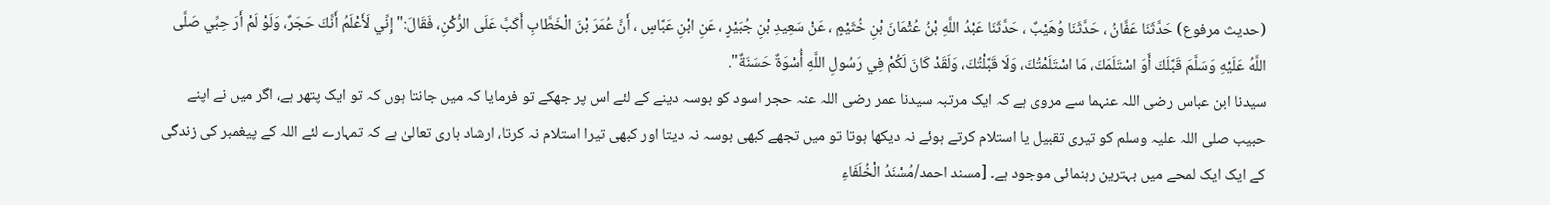(حديث مرفوع) حَدَّثَنَا عَفَّانُ ، حَدَّثَنَا وُهَيْبٌ ، حَدَّثَنَا عَبْدُ اللَّهِ بْنُ عُثْمَانَ بْنِ خُثَيْمٍ ، عَنْ سَعِيدِ بْنِ جُبَيْرٍ ، عَنِ ابْنِ عَبَّاسٍ ، أَنَّ عُمَرَ بْنَ الْخَطَّابِ أَكَبَّ عَلَى الرُّكْنِ، فَقَالَ:" إِنِّي لَأَعْلَمُ أَنَّكَ حَجَرٌ، وَلَوْ لَمْ أَرَ حِبِّي صَلَّى اللَّهُ عَلَيْهِ وَسَلَّمَ قَبَّلَكَ أَوَ اسْتَلَمَكَ، مَا اسْتَلَمْتُكَ، وَلَا قَبَّلْتُكَ، وَلَقَدْ كَانَ لَكُمْ فِي رَسُولِ اللَّهِ أُسْوَةٌ حَسَنَةٌ".
سیدنا ابن عباس رضی اللہ عنہما سے مروی ہے کہ ایک مرتبہ سیدنا عمر رضی اللہ عنہ حجر اسود کو بوسہ دینے کے لئے اس پر جھکے تو فرمایا کہ میں جانتا ہوں کہ تو ایک پتھر ہے، اگر میں نے اپنے حبیب صلی اللہ علیہ وسلم کو تیری تقبیل یا استلام کرتے ہوئے نہ دیکھا ہوتا تو میں تجھے کبھی بوسہ نہ دیتا اور کبھی تیرا استلام نہ کرتا، ارشاد باری تعالیٰ ہے کہ تمہارے لئے اللہ کے پیغمبر کی زندگی کے ایک ایک لمحے میں بہترین رہنمائی موجود ہے۔ [مسند احمد/مُسْنَدُ الْخُلَفَاءِ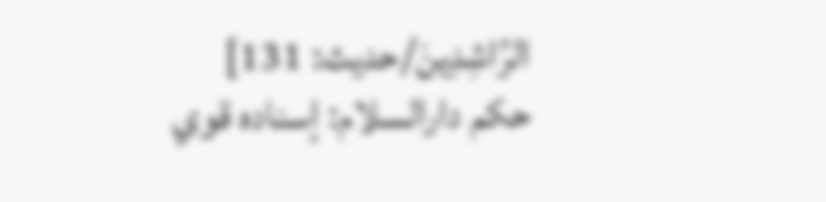الرَّاشِدِينَ/حدیث: 131]
حکم دارالسلام: إسناده قوي